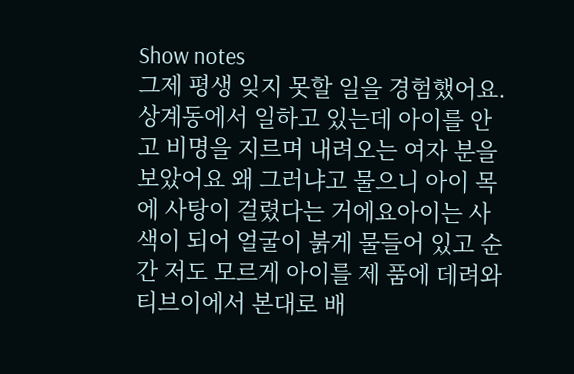Show notes
그제 평생 잊지 못할 일을 경험했어요. 상계동에서 일하고 있는데 아이를 안고 비명을 지르며 내려오는 여자 분을 보았어요 왜 그러냐고 물으니 아이 목에 사탕이 걸렸다는 거에요아이는 사색이 되어 얼굴이 붉게 물들어 있고 순간 저도 모르게 아이를 제 품에 데려와 티브이에서 본대로 배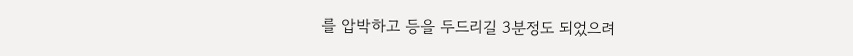를 압박하고 등을 두드리길 3분정도 되었으려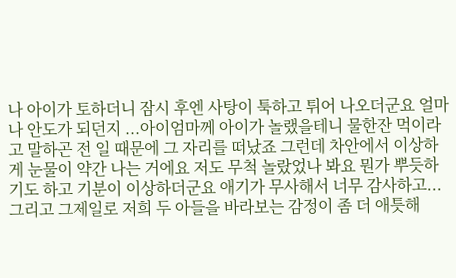나 아이가 토하더니 잠시 후엔 사탕이 툭하고 튀어 나오더군요 얼마나 안도가 되던지 ...아이엄마께 아이가 놀랬을테니 물한잔 먹이라고 말하곤 전 일 때문에 그 자리를 떠났죠 그런데 차안에서 이상하게 눈물이 약간 나는 거에요 저도 무척 놀랐었나 봐요 뭔가 뿌듯하기도 하고 기분이 이상하더군요 애기가 무사해서 너무 감사하고... 그리고 그제일로 저희 두 아들을 바라보는 감정이 좀 더 애틋해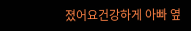졌어요건강하게 아빠 옆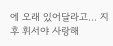에 오래 있어달라고... 지후 휘서야 사랑해